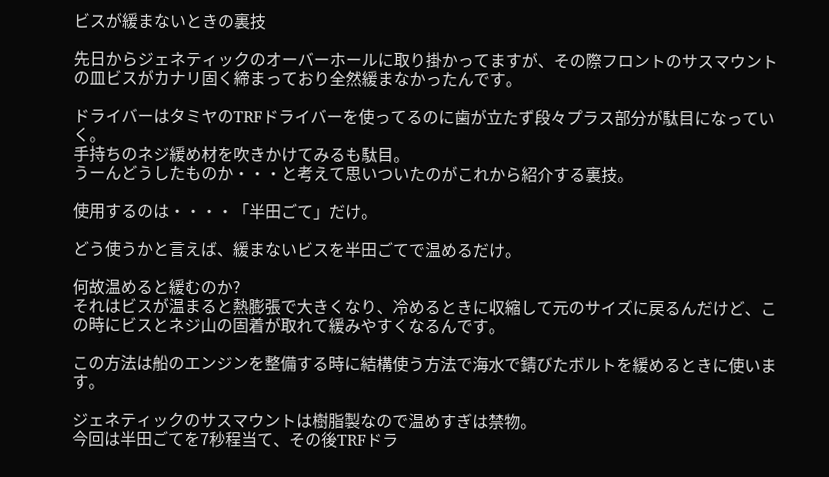ビスが緩まないときの裏技

先日からジェネティックのオーバーホールに取り掛かってますが、その際フロントのサスマウントの皿ビスがカナリ固く締まっており全然緩まなかったんです。

ドライバーはタミヤのTRFドライバーを使ってるのに歯が立たず段々プラス部分が駄目になっていく。
手持ちのネジ緩め材を吹きかけてみるも駄目。
うーんどうしたものか・・・と考えて思いついたのがこれから紹介する裏技。

使用するのは・・・・「半田ごて」だけ。

どう使うかと言えば、緩まないビスを半田ごてで温めるだけ。

何故温めると緩むのか?
それはビスが温まると熱膨張で大きくなり、冷めるときに収縮して元のサイズに戻るんだけど、この時にビスとネジ山の固着が取れて緩みやすくなるんです。

この方法は船のエンジンを整備する時に結構使う方法で海水で錆びたボルトを緩めるときに使います。

ジェネティックのサスマウントは樹脂製なので温めすぎは禁物。
今回は半田ごてを7秒程当て、その後TRFドラ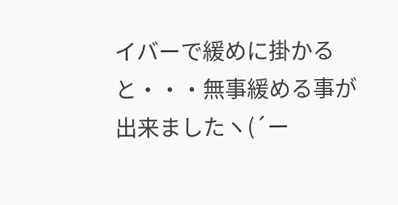イバーで緩めに掛かると・・・無事緩める事が出来ましたヽ(´ー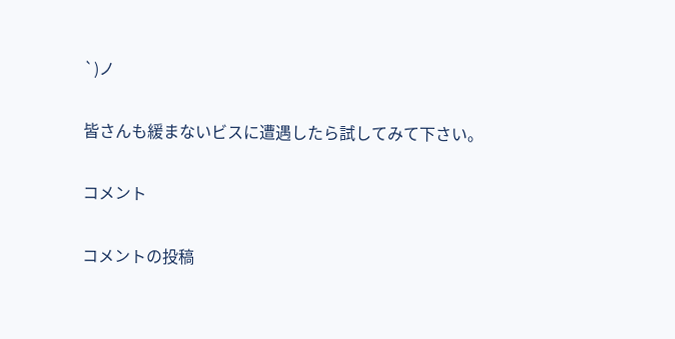`)ノ

皆さんも緩まないビスに遭遇したら試してみて下さい。

コメント

コメントの投稿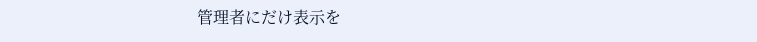管理者にだけ表示を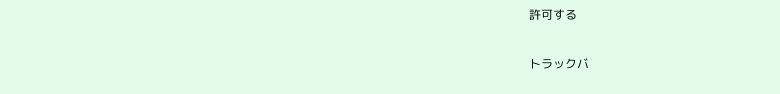許可する

トラックバ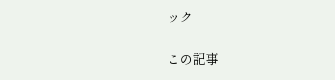ック

この記事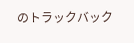のトラックバック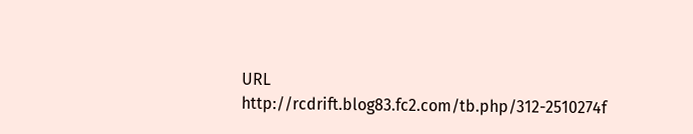URL
http://rcdrift.blog83.fc2.com/tb.php/312-2510274f